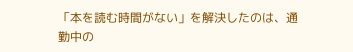「本を読む時間がない」を解決したのは、通勤中の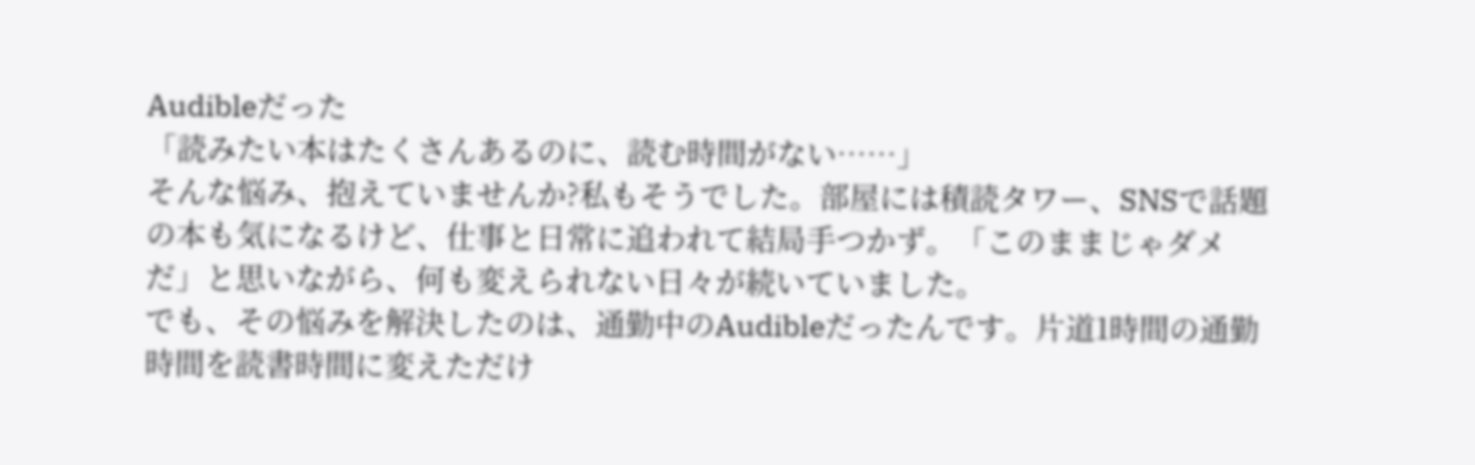Audibleだった
「読みたい本はたくさんあるのに、読む時間がない……」
そんな悩み、抱えていませんか?私もそうでした。部屋には積読タワー、SNSで話題の本も気になるけど、仕事と日常に追われて結局手つかず。「このままじゃダメだ」と思いながら、何も変えられない日々が続いていました。
でも、その悩みを解決したのは、通勤中のAudibleだったんです。片道1時間の通勤時間を読書時間に変えただけ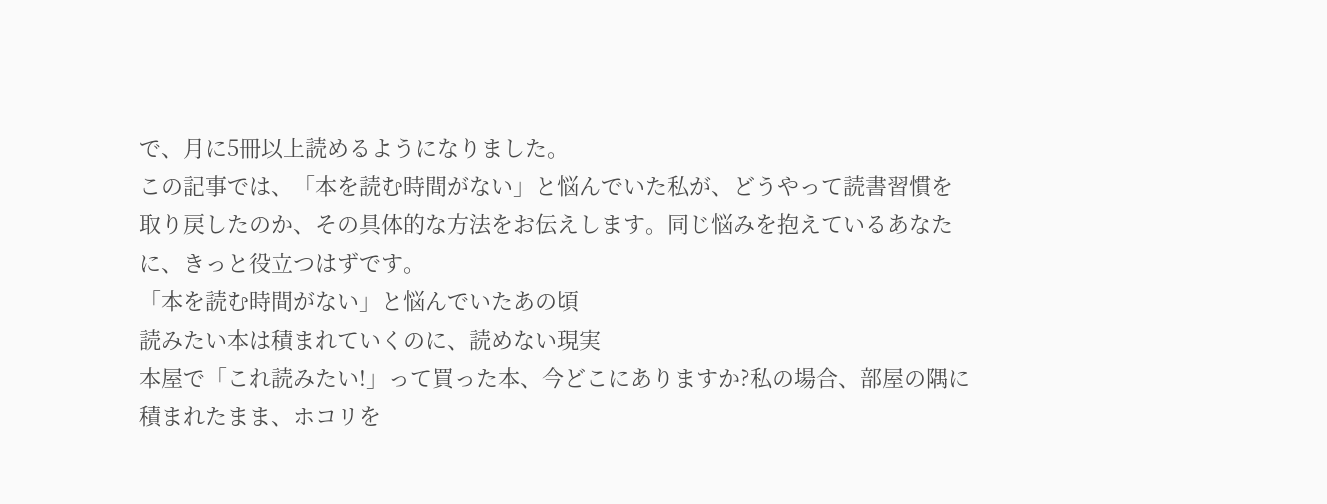で、月に5冊以上読めるようになりました。
この記事では、「本を読む時間がない」と悩んでいた私が、どうやって読書習慣を取り戻したのか、その具体的な方法をお伝えします。同じ悩みを抱えているあなたに、きっと役立つはずです。
「本を読む時間がない」と悩んでいたあの頃
読みたい本は積まれていくのに、読めない現実
本屋で「これ読みたい!」って買った本、今どこにありますか?私の場合、部屋の隅に積まれたまま、ホコリを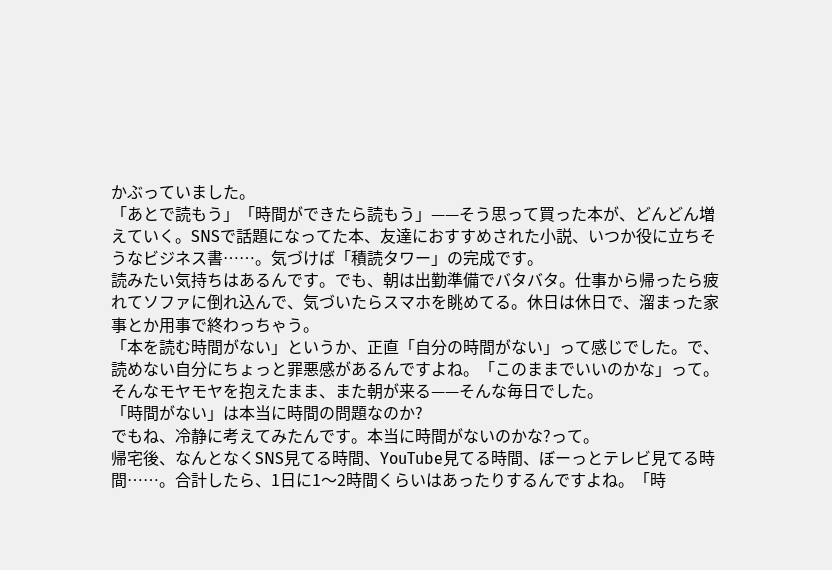かぶっていました。
「あとで読もう」「時間ができたら読もう」——そう思って買った本が、どんどん増えていく。SNSで話題になってた本、友達におすすめされた小説、いつか役に立ちそうなビジネス書……。気づけば「積読タワー」の完成です。
読みたい気持ちはあるんです。でも、朝は出勤準備でバタバタ。仕事から帰ったら疲れてソファに倒れ込んで、気づいたらスマホを眺めてる。休日は休日で、溜まった家事とか用事で終わっちゃう。
「本を読む時間がない」というか、正直「自分の時間がない」って感じでした。で、読めない自分にちょっと罪悪感があるんですよね。「このままでいいのかな」って。そんなモヤモヤを抱えたまま、また朝が来る——そんな毎日でした。
「時間がない」は本当に時間の問題なのか?
でもね、冷静に考えてみたんです。本当に時間がないのかな?って。
帰宅後、なんとなくSNS見てる時間、YouTube見てる時間、ぼーっとテレビ見てる時間……。合計したら、1日に1〜2時間くらいはあったりするんですよね。「時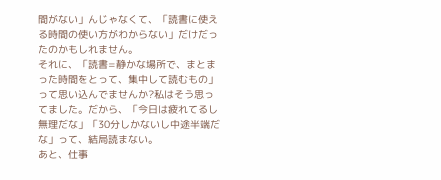間がない」んじゃなくて、「読書に使える時間の使い方がわからない」だけだったのかもしれません。
それに、「読書=静かな場所で、まとまった時間をとって、集中して読むもの」って思い込んでませんか?私はそう思ってました。だから、「今日は疲れてるし無理だな」「30分しかないし中途半端だな」って、結局読まない。
あと、仕事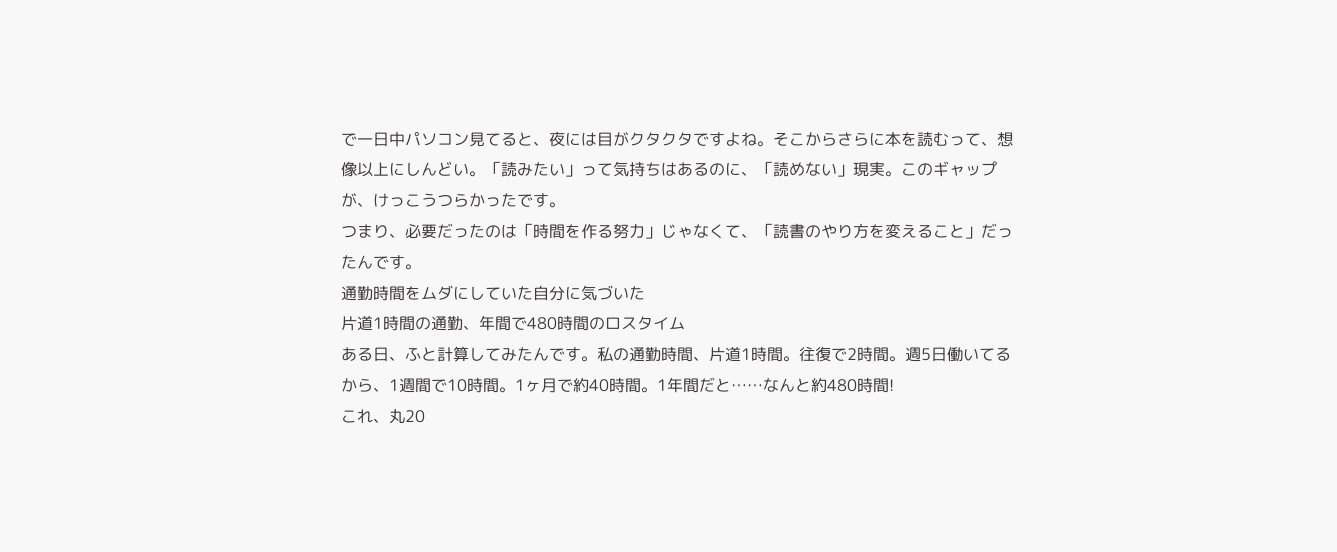で一日中パソコン見てると、夜には目がクタクタですよね。そこからさらに本を読むって、想像以上にしんどい。「読みたい」って気持ちはあるのに、「読めない」現実。このギャップが、けっこうつらかったです。
つまり、必要だったのは「時間を作る努力」じゃなくて、「読書のやり方を変えること」だったんです。
通勤時間をムダにしていた自分に気づいた
片道1時間の通勤、年間で480時間のロスタイム
ある日、ふと計算してみたんです。私の通勤時間、片道1時間。往復で2時間。週5日働いてるから、1週間で10時間。1ヶ月で約40時間。1年間だと……なんと約480時間!
これ、丸20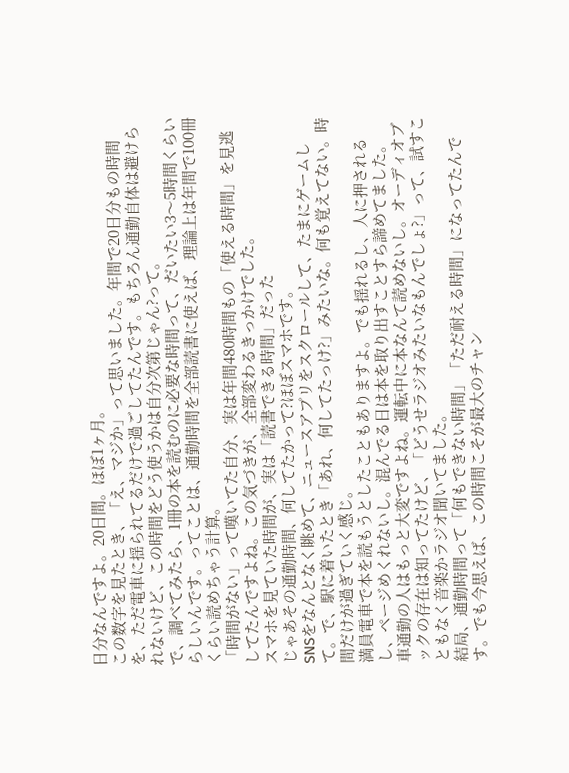日分なんですよ。20日間。ほぼ1ヶ月。
この数字を見たとき、「え、マジか」って思いました。年間で20日分もの時間を、ただ電車に揺られてるだけで過ごしてたんです。もちろん通勤自体は避けられないけど、この時間をどう使うかは自分次第じゃん?って。
で、調べてみたら、1冊の本を読むのに必要な時間って、だいたい3〜5時間くらいらしいんです。ってことは、通勤時間を全部読書に使えば、理論上は年間で100冊くらい読めちゃう計算。
「時間がない」って嘆いてた自分、実は年間480時間もの「使える時間」を見逃してたんですよね。この気づきが、全部変わるきっかけでした。
スマホを見ていた時間が、実は「読書できる時間」だった
じゃあその通勤時間、何してたかって?ほぼスマホです。
SNSをなんとなく眺めて、ニュースアプリをスクロールして、たまにゲームして。で、駅に着いたとき「あれ、何してたっけ?」みたいな。何も覚えてない。時間だけが過ぎていく感じ。
満員電車で本を読もうとしたこともありますよ。でも揺れるし、人に押されるし、ページめくれないし。混んでる日は本を取り出すことすら諦めてました。
車通勤の人はもっと大変ですよね。運転中に本なんて読めないし。オーディオブックの存在は知ってたけど、「どうせラジオみたいなもんでしょ?」って、試すこともなく音楽かラジオ聞いてました。
結局、通勤時間って「何もできない時間」「ただ耐える時間」になってたんです。でも今思えば、この時間こそが最大のチャン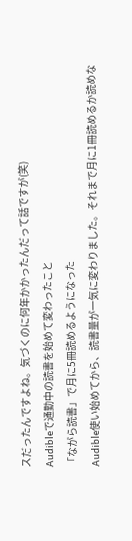スだったんですよね。気づくのに何年かかったんだって話ですが(笑)
Audibleで通勤中の読書を始めて変わったこと
「ながら読書」で月に5冊読めるようになった
Audible使い始めてから、読書量が一気に変わりました。それまで月に1冊読めるか読めな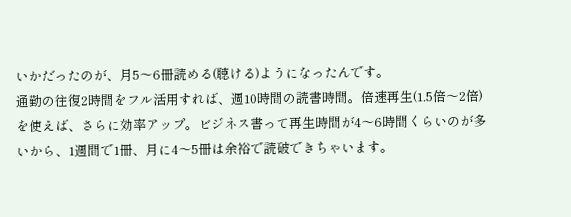いかだったのが、月5〜6冊読める(聴ける)ようになったんです。
通勤の往復2時間をフル活用すれば、週10時間の読書時間。倍速再生(1.5倍〜2倍)を使えば、さらに効率アップ。ビジネス書って再生時間が4〜6時間くらいのが多いから、1週間で1冊、月に4〜5冊は余裕で読破できちゃいます。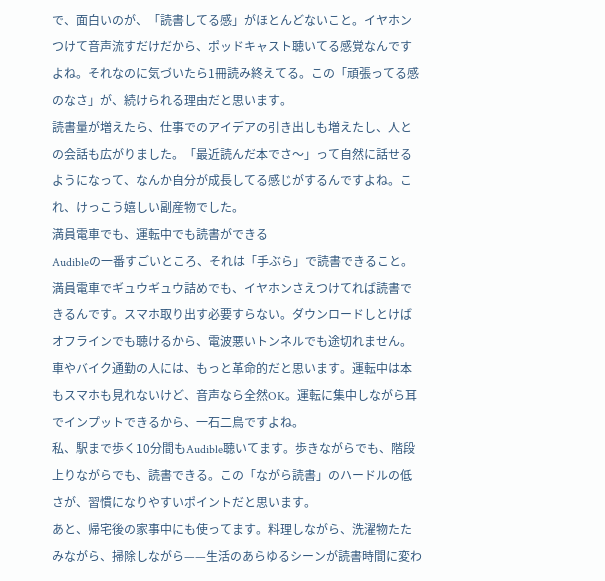で、面白いのが、「読書してる感」がほとんどないこと。イヤホンつけて音声流すだけだから、ポッドキャスト聴いてる感覚なんですよね。それなのに気づいたら1冊読み終えてる。この「頑張ってる感のなさ」が、続けられる理由だと思います。
読書量が増えたら、仕事でのアイデアの引き出しも増えたし、人との会話も広がりました。「最近読んだ本でさ〜」って自然に話せるようになって、なんか自分が成長してる感じがするんですよね。これ、けっこう嬉しい副産物でした。
満員電車でも、運転中でも読書ができる
Audibleの一番すごいところ、それは「手ぶら」で読書できること。満員電車でギュウギュウ詰めでも、イヤホンさえつけてれば読書できるんです。スマホ取り出す必要すらない。ダウンロードしとけばオフラインでも聴けるから、電波悪いトンネルでも途切れません。
車やバイク通勤の人には、もっと革命的だと思います。運転中は本もスマホも見れないけど、音声なら全然OK。運転に集中しながら耳でインプットできるから、一石二鳥ですよね。
私、駅まで歩く10分間もAudible聴いてます。歩きながらでも、階段上りながらでも、読書できる。この「ながら読書」のハードルの低さが、習慣になりやすいポイントだと思います。
あと、帰宅後の家事中にも使ってます。料理しながら、洗濯物たたみながら、掃除しながら——生活のあらゆるシーンが読書時間に変わ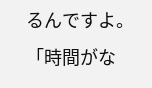るんですよ。「時間がな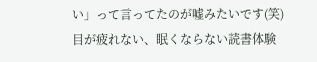い」って言ってたのが嘘みたいです(笑)
目が疲れない、眠くならない読書体験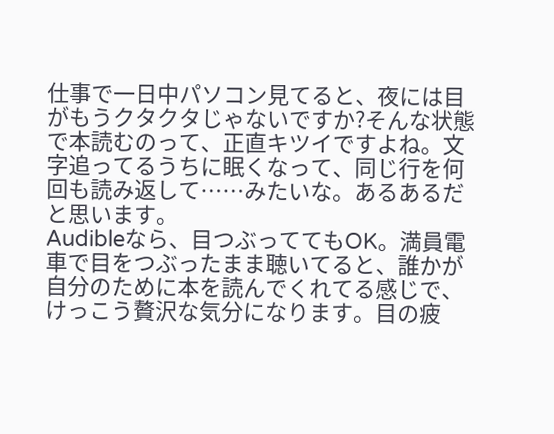仕事で一日中パソコン見てると、夜には目がもうクタクタじゃないですか?そんな状態で本読むのって、正直キツイですよね。文字追ってるうちに眠くなって、同じ行を何回も読み返して……みたいな。あるあるだと思います。
Audibleなら、目つぶっててもOK。満員電車で目をつぶったまま聴いてると、誰かが自分のために本を読んでくれてる感じで、けっこう贅沢な気分になります。目の疲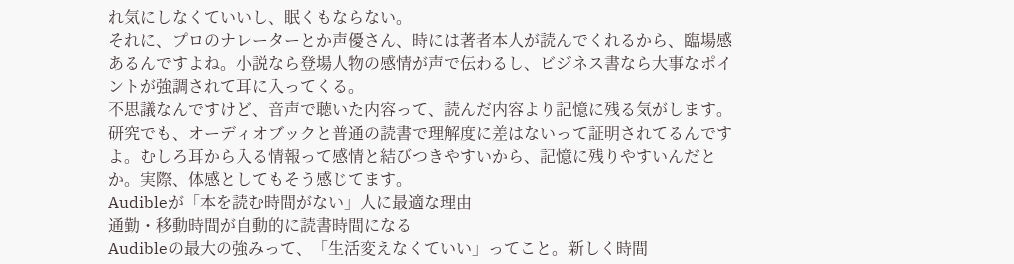れ気にしなくていいし、眠くもならない。
それに、プロのナレーターとか声優さん、時には著者本人が読んでくれるから、臨場感あるんですよね。小説なら登場人物の感情が声で伝わるし、ビジネス書なら大事なポイントが強調されて耳に入ってくる。
不思議なんですけど、音声で聴いた内容って、読んだ内容より記憶に残る気がします。研究でも、オーディオブックと普通の読書で理解度に差はないって証明されてるんですよ。むしろ耳から入る情報って感情と結びつきやすいから、記憶に残りやすいんだとか。実際、体感としてもそう感じてます。
Audibleが「本を読む時間がない」人に最適な理由
通勤・移動時間が自動的に読書時間になる
Audibleの最大の強みって、「生活変えなくていい」ってこと。新しく時間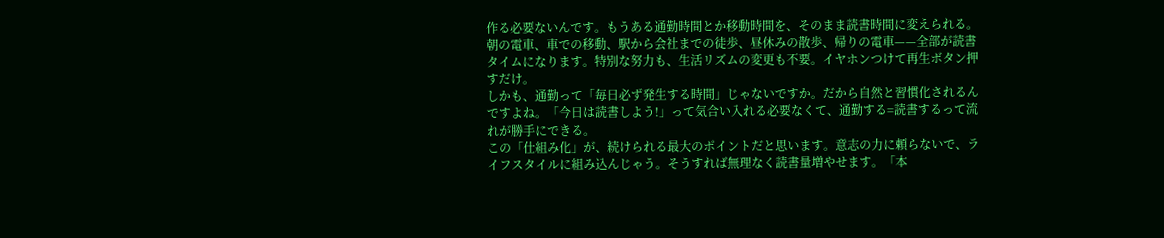作る必要ないんです。もうある通勤時間とか移動時間を、そのまま読書時間に変えられる。
朝の電車、車での移動、駅から会社までの徒歩、昼休みの散歩、帰りの電車——全部が読書タイムになります。特別な努力も、生活リズムの変更も不要。イヤホンつけて再生ボタン押すだけ。
しかも、通勤って「毎日必ず発生する時間」じゃないですか。だから自然と習慣化されるんですよね。「今日は読書しよう!」って気合い入れる必要なくて、通勤する=読書するって流れが勝手にできる。
この「仕組み化」が、続けられる最大のポイントだと思います。意志の力に頼らないで、ライフスタイルに組み込んじゃう。そうすれば無理なく読書量増やせます。「本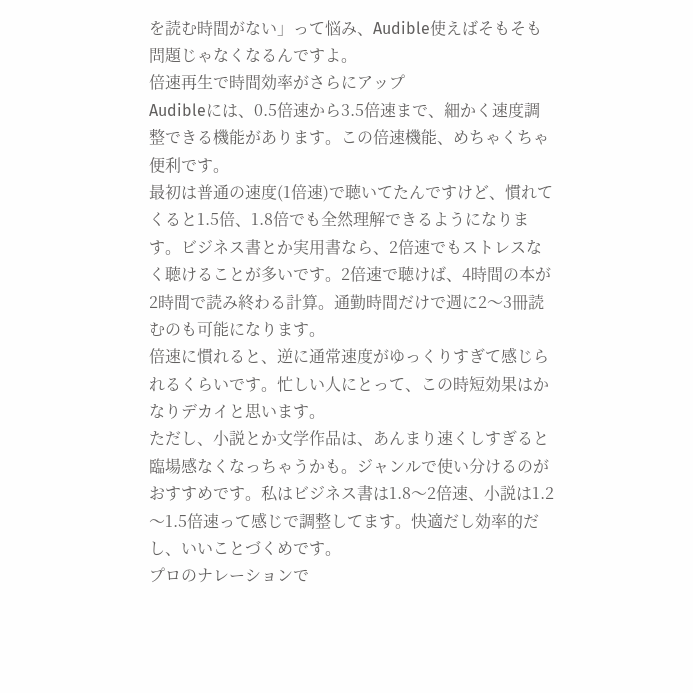を読む時間がない」って悩み、Audible使えばそもそも問題じゃなくなるんですよ。
倍速再生で時間効率がさらにアップ
Audibleには、0.5倍速から3.5倍速まで、細かく速度調整できる機能があります。この倍速機能、めちゃくちゃ便利です。
最初は普通の速度(1倍速)で聴いてたんですけど、慣れてくると1.5倍、1.8倍でも全然理解できるようになります。ビジネス書とか実用書なら、2倍速でもストレスなく聴けることが多いです。2倍速で聴けば、4時間の本が2時間で読み終わる計算。通勤時間だけで週に2〜3冊読むのも可能になります。
倍速に慣れると、逆に通常速度がゆっくりすぎて感じられるくらいです。忙しい人にとって、この時短効果はかなりデカイと思います。
ただし、小説とか文学作品は、あんまり速くしすぎると臨場感なくなっちゃうかも。ジャンルで使い分けるのがおすすめです。私はビジネス書は1.8〜2倍速、小説は1.2〜1.5倍速って感じで調整してます。快適だし効率的だし、いいことづくめです。
プロのナレーションで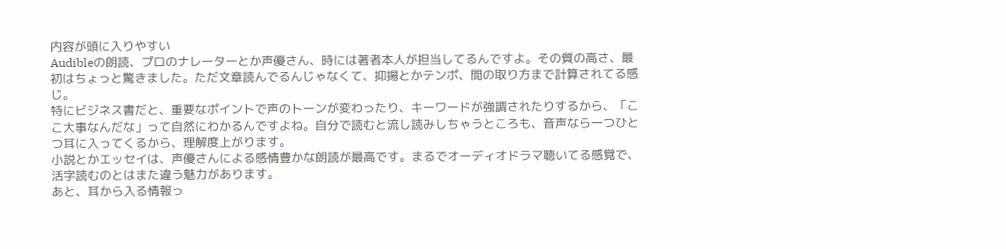内容が頭に入りやすい
Audibleの朗読、プロのナレーターとか声優さん、時には著者本人が担当してるんですよ。その質の高さ、最初はちょっと驚きました。ただ文章読んでるんじゃなくて、抑揚とかテンポ、間の取り方まで計算されてる感じ。
特にビジネス書だと、重要なポイントで声のトーンが変わったり、キーワードが強調されたりするから、「ここ大事なんだな」って自然にわかるんですよね。自分で読むと流し読みしちゃうところも、音声なら一つひとつ耳に入ってくるから、理解度上がります。
小説とかエッセイは、声優さんによる感情豊かな朗読が最高です。まるでオーディオドラマ聴いてる感覚で、活字読むのとはまた違う魅力があります。
あと、耳から入る情報っ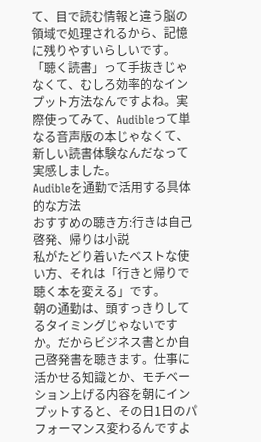て、目で読む情報と違う脳の領域で処理されるから、記憶に残りやすいらしいです。「聴く読書」って手抜きじゃなくて、むしろ効率的なインプット方法なんですよね。実際使ってみて、Audibleって単なる音声版の本じゃなくて、新しい読書体験なんだなって実感しました。
Audibleを通勤で活用する具体的な方法
おすすめの聴き方:行きは自己啓発、帰りは小説
私がたどり着いたベストな使い方、それは「行きと帰りで聴く本を変える」です。
朝の通勤は、頭すっきりしてるタイミングじゃないですか。だからビジネス書とか自己啓発書を聴きます。仕事に活かせる知識とか、モチベーション上げる内容を朝にインプットすると、その日1日のパフォーマンス変わるんですよ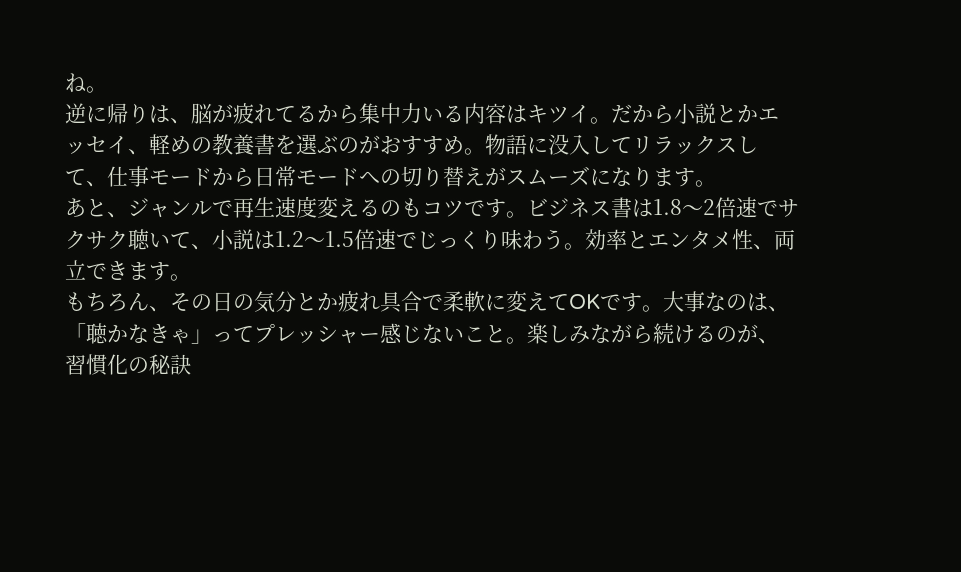ね。
逆に帰りは、脳が疲れてるから集中力いる内容はキツイ。だから小説とかエッセイ、軽めの教養書を選ぶのがおすすめ。物語に没入してリラックスして、仕事モードから日常モードへの切り替えがスムーズになります。
あと、ジャンルで再生速度変えるのもコツです。ビジネス書は1.8〜2倍速でサクサク聴いて、小説は1.2〜1.5倍速でじっくり味わう。効率とエンタメ性、両立できます。
もちろん、その日の気分とか疲れ具合で柔軟に変えてOKです。大事なのは、「聴かなきゃ」ってプレッシャー感じないこと。楽しみながら続けるのが、習慣化の秘訣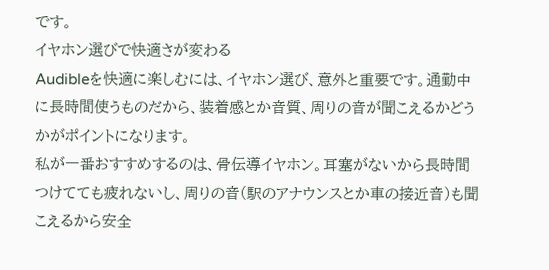です。
イヤホン選びで快適さが変わる
Audibleを快適に楽しむには、イヤホン選び、意外と重要です。通勤中に長時間使うものだから、装着感とか音質、周りの音が聞こえるかどうかがポイントになります。
私が一番おすすめするのは、骨伝導イヤホン。耳塞がないから長時間つけてても疲れないし、周りの音(駅のアナウンスとか車の接近音)も聞こえるから安全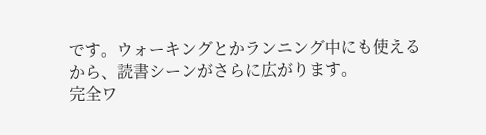です。ウォーキングとかランニング中にも使えるから、読書シーンがさらに広がります。
完全ワ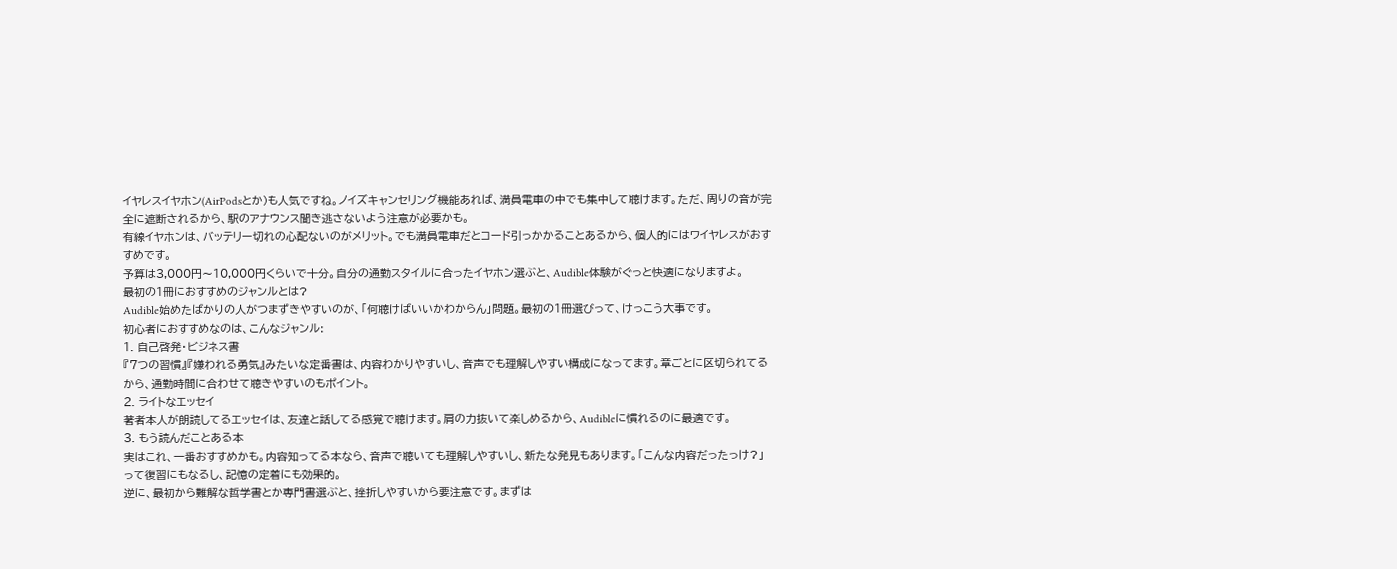イヤレスイヤホン(AirPodsとか)も人気ですね。ノイズキャンセリング機能あれば、満員電車の中でも集中して聴けます。ただ、周りの音が完全に遮断されるから、駅のアナウンス聞き逃さないよう注意が必要かも。
有線イヤホンは、バッテリー切れの心配ないのがメリット。でも満員電車だとコード引っかかることあるから、個人的にはワイヤレスがおすすめです。
予算は3,000円〜10,000円くらいで十分。自分の通勤スタイルに合ったイヤホン選ぶと、Audible体験がぐっと快適になりますよ。
最初の1冊におすすめのジャンルとは?
Audible始めたばかりの人がつまずきやすいのが、「何聴けばいいかわからん」問題。最初の1冊選びって、けっこう大事です。
初心者におすすめなのは、こんなジャンル:
1. 自己啓発・ビジネス書
『7つの習慣』『嫌われる勇気』みたいな定番書は、内容わかりやすいし、音声でも理解しやすい構成になってます。章ごとに区切られてるから、通勤時間に合わせて聴きやすいのもポイント。
2. ライトなエッセイ
著者本人が朗読してるエッセイは、友達と話してる感覚で聴けます。肩の力抜いて楽しめるから、Audibleに慣れるのに最適です。
3. もう読んだことある本
実はこれ、一番おすすめかも。内容知ってる本なら、音声で聴いても理解しやすいし、新たな発見もあります。「こんな内容だったっけ?」って復習にもなるし、記憶の定着にも効果的。
逆に、最初から難解な哲学書とか専門書選ぶと、挫折しやすいから要注意です。まずは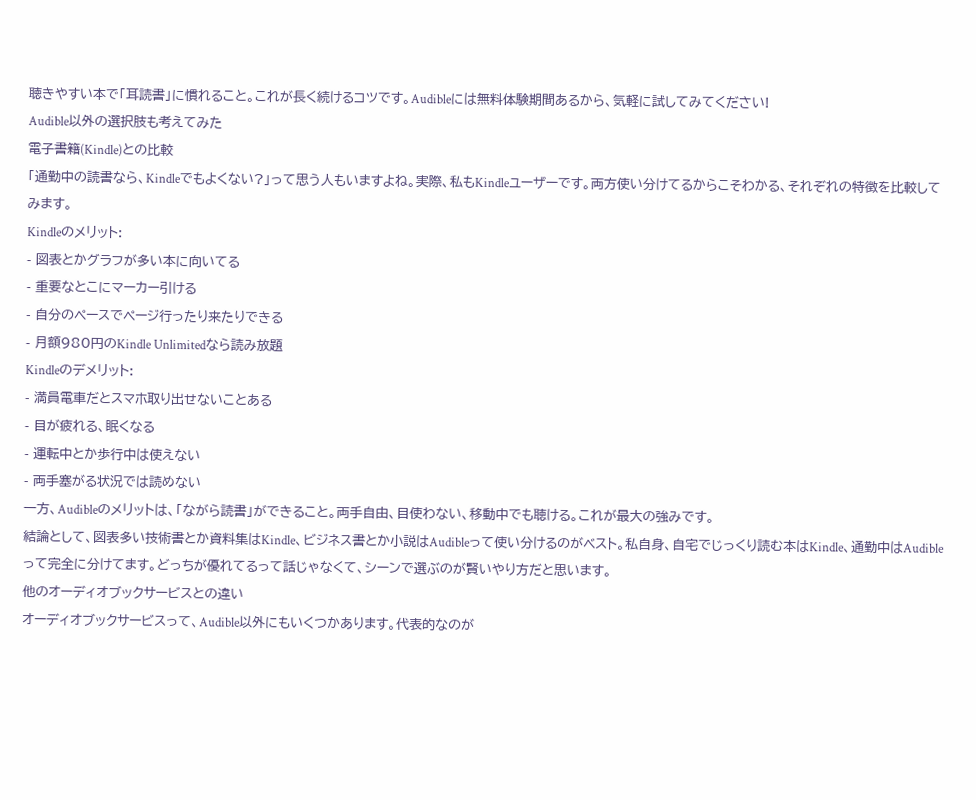聴きやすい本で「耳読書」に慣れること。これが長く続けるコツです。Audibleには無料体験期間あるから、気軽に試してみてください!
Audible以外の選択肢も考えてみた
電子書籍(Kindle)との比較
「通勤中の読書なら、Kindleでもよくない?」って思う人もいますよね。実際、私もKindleユーザーです。両方使い分けてるからこそわかる、それぞれの特徴を比較してみます。
Kindleのメリット:
- 図表とかグラフが多い本に向いてる
- 重要なとこにマーカー引ける
- 自分のペースでページ行ったり来たりできる
- 月額980円のKindle Unlimitedなら読み放題
Kindleのデメリット:
- 満員電車だとスマホ取り出せないことある
- 目が疲れる、眠くなる
- 運転中とか歩行中は使えない
- 両手塞がる状況では読めない
一方、Audibleのメリットは、「ながら読書」ができること。両手自由、目使わない、移動中でも聴ける。これが最大の強みです。
結論として、図表多い技術書とか資料集はKindle、ビジネス書とか小説はAudibleって使い分けるのがベスト。私自身、自宅でじっくり読む本はKindle、通勤中はAudibleって完全に分けてます。どっちが優れてるって話じゃなくて、シーンで選ぶのが賢いやり方だと思います。
他のオーディオブックサービスとの違い
オーディオブックサービスって、Audible以外にもいくつかあります。代表的なのが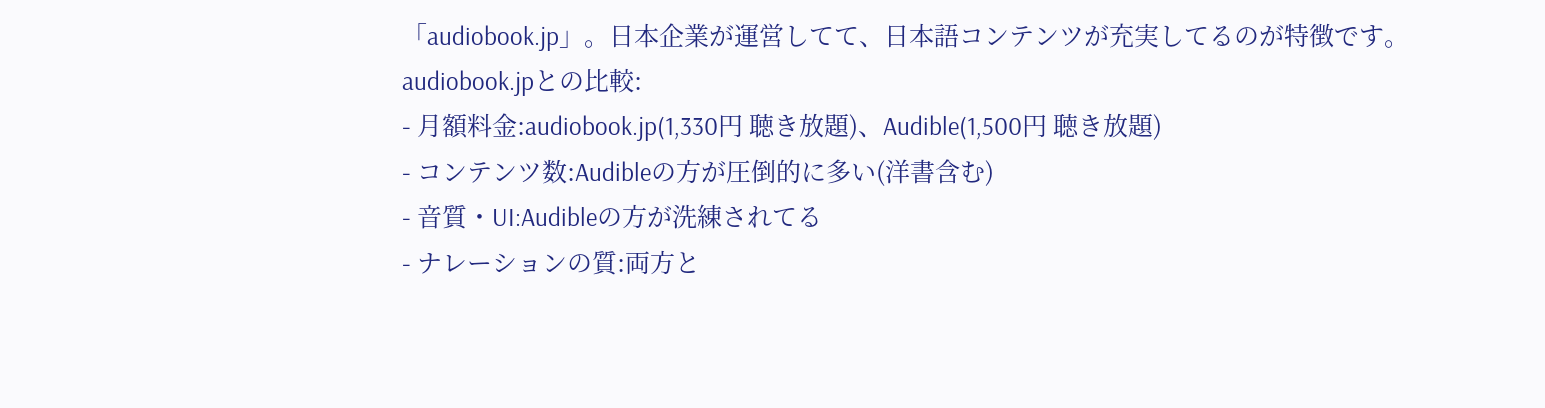「audiobook.jp」。日本企業が運営してて、日本語コンテンツが充実してるのが特徴です。
audiobook.jpとの比較:
- 月額料金:audiobook.jp(1,330円 聴き放題)、Audible(1,500円 聴き放題)
- コンテンツ数:Audibleの方が圧倒的に多い(洋書含む)
- 音質・UI:Audibleの方が洗練されてる
- ナレーションの質:両方と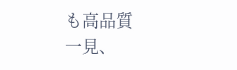も高品質
一見、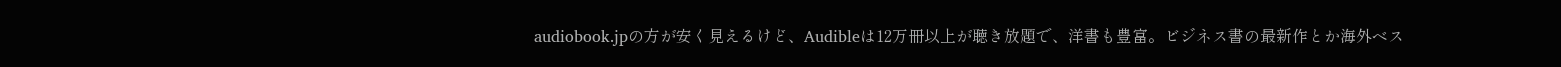audiobook.jpの方が安く見えるけど、Audibleは12万冊以上が聴き放題で、洋書も豊富。ビジネス書の最新作とか海外ベス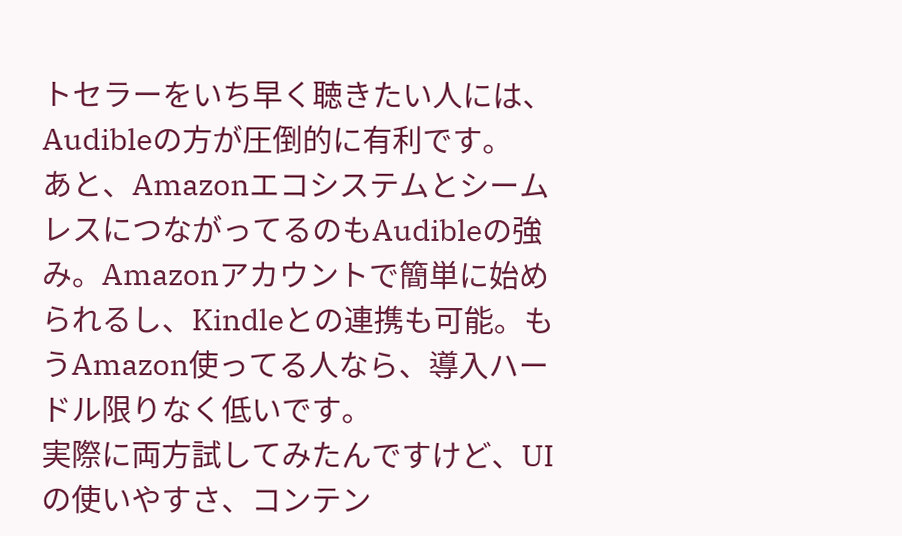トセラーをいち早く聴きたい人には、Audibleの方が圧倒的に有利です。
あと、AmazonエコシステムとシームレスにつながってるのもAudibleの強み。Amazonアカウントで簡単に始められるし、Kindleとの連携も可能。もうAmazon使ってる人なら、導入ハードル限りなく低いです。
実際に両方試してみたんですけど、UIの使いやすさ、コンテン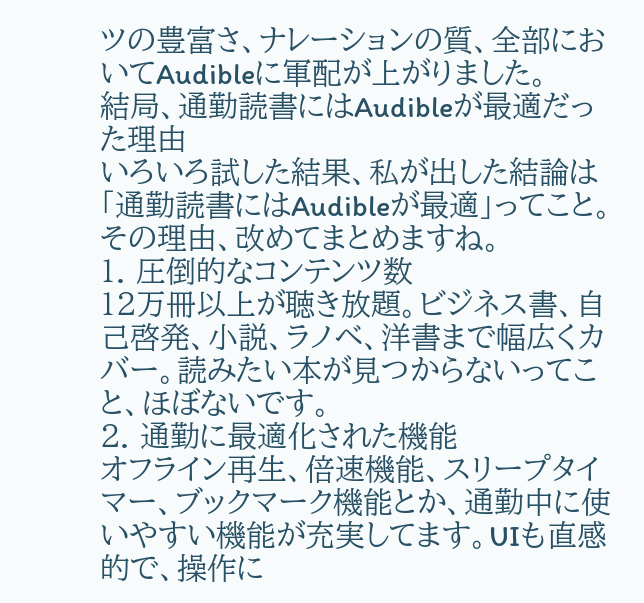ツの豊富さ、ナレーションの質、全部においてAudibleに軍配が上がりました。
結局、通勤読書にはAudibleが最適だった理由
いろいろ試した結果、私が出した結論は「通勤読書にはAudibleが最適」ってこと。その理由、改めてまとめますね。
1. 圧倒的なコンテンツ数
12万冊以上が聴き放題。ビジネス書、自己啓発、小説、ラノベ、洋書まで幅広くカバー。読みたい本が見つからないってこと、ほぼないです。
2. 通勤に最適化された機能
オフライン再生、倍速機能、スリープタイマー、ブックマーク機能とか、通勤中に使いやすい機能が充実してます。UIも直感的で、操作に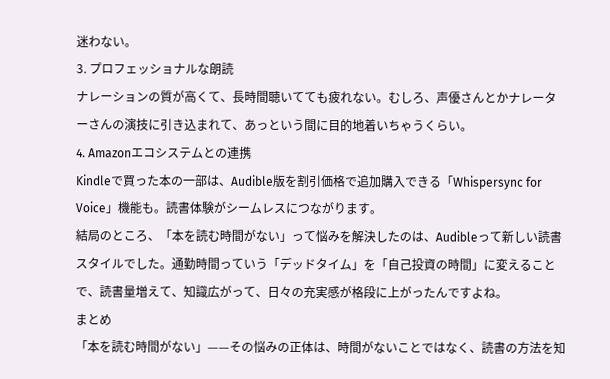迷わない。
3. プロフェッショナルな朗読
ナレーションの質が高くて、長時間聴いてても疲れない。むしろ、声優さんとかナレーターさんの演技に引き込まれて、あっという間に目的地着いちゃうくらい。
4. Amazonエコシステムとの連携
Kindleで買った本の一部は、Audible版を割引価格で追加購入できる「Whispersync for Voice」機能も。読書体験がシームレスにつながります。
結局のところ、「本を読む時間がない」って悩みを解決したのは、Audibleって新しい読書スタイルでした。通勤時間っていう「デッドタイム」を「自己投資の時間」に変えることで、読書量増えて、知識広がって、日々の充実感が格段に上がったんですよね。
まとめ
「本を読む時間がない」——その悩みの正体は、時間がないことではなく、読書の方法を知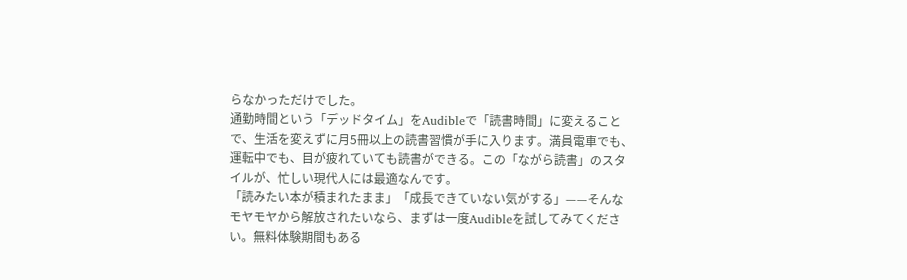らなかっただけでした。
通勤時間という「デッドタイム」をAudibleで「読書時間」に変えることで、生活を変えずに月5冊以上の読書習慣が手に入ります。満員電車でも、運転中でも、目が疲れていても読書ができる。この「ながら読書」のスタイルが、忙しい現代人には最適なんです。
「読みたい本が積まれたまま」「成長できていない気がする」——そんなモヤモヤから解放されたいなら、まずは一度Audibleを試してみてください。無料体験期間もある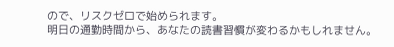ので、リスクゼロで始められます。
明日の通勤時間から、あなたの読書習慣が変わるかもしれません。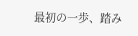最初の一歩、踏み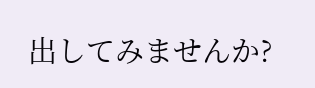出してみませんか?